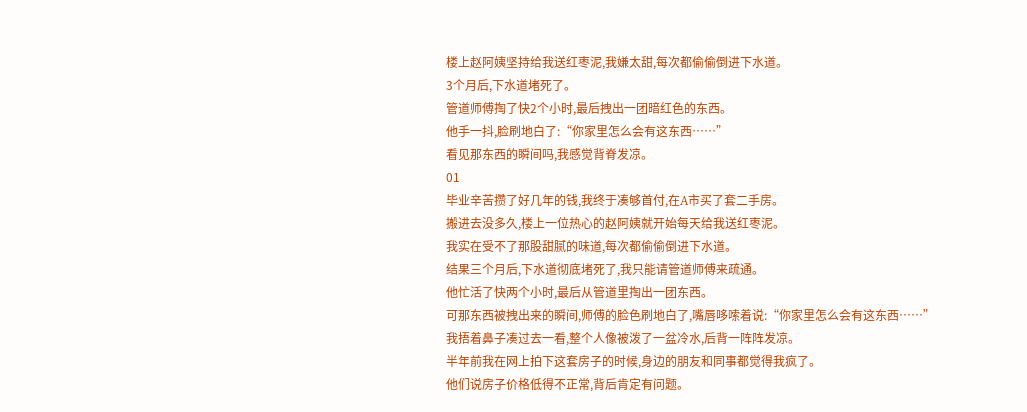楼上赵阿姨坚持给我送红枣泥,我嫌太甜,每次都偷偷倒进下水道。
3个月后,下水道堵死了。
管道师傅掏了快2个小时,最后拽出一团暗红色的东西。
他手一抖,脸刷地白了:“你家里怎么会有这东西……”
看见那东西的瞬间吗,我感觉背脊发凉。
01
毕业辛苦攒了好几年的钱,我终于凑够首付,在A市买了套二手房。
搬进去没多久,楼上一位热心的赵阿姨就开始每天给我送红枣泥。
我实在受不了那股甜腻的味道,每次都偷偷倒进下水道。
结果三个月后,下水道彻底堵死了,我只能请管道师傅来疏通。
他忙活了快两个小时,最后从管道里掏出一团东西。
可那东西被拽出来的瞬间,师傅的脸色刷地白了,嘴唇哆嗦着说:“你家里怎么会有这东西……”
我捂着鼻子凑过去一看,整个人像被泼了一盆冷水,后背一阵阵发凉。
半年前我在网上拍下这套房子的时候,身边的朋友和同事都觉得我疯了。
他们说房子价格低得不正常,背后肯定有问题。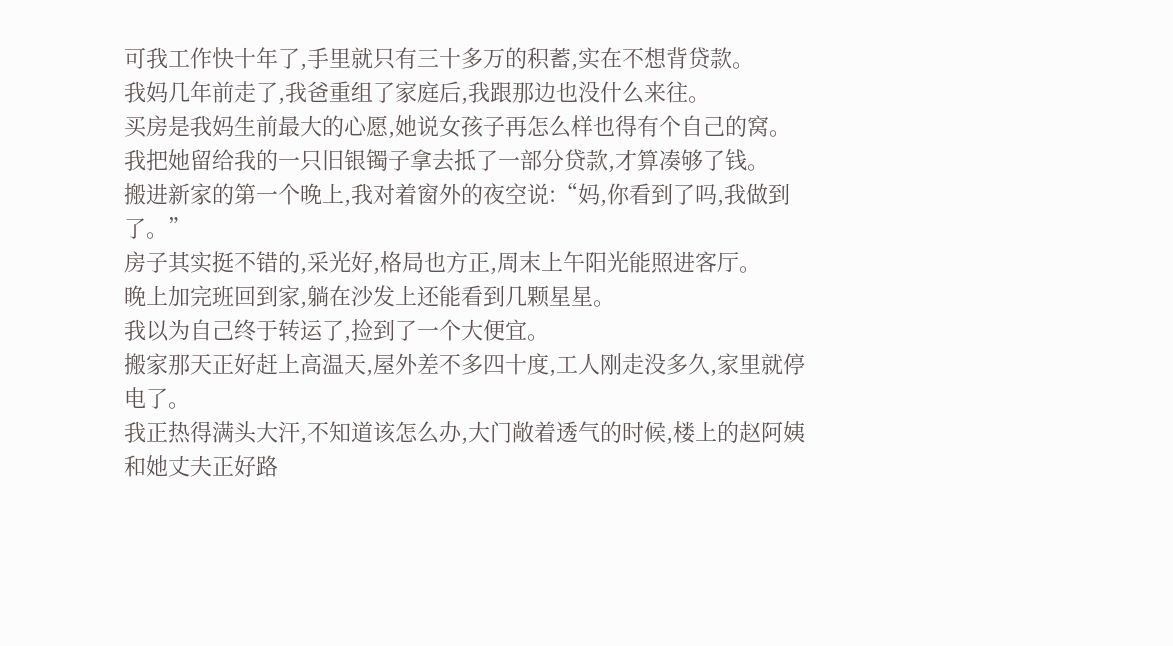可我工作快十年了,手里就只有三十多万的积蓄,实在不想背贷款。
我妈几年前走了,我爸重组了家庭后,我跟那边也没什么来往。
买房是我妈生前最大的心愿,她说女孩子再怎么样也得有个自己的窝。
我把她留给我的一只旧银镯子拿去抵了一部分贷款,才算凑够了钱。
搬进新家的第一个晚上,我对着窗外的夜空说:“妈,你看到了吗,我做到了。”
房子其实挺不错的,采光好,格局也方正,周末上午阳光能照进客厅。
晚上加完班回到家,躺在沙发上还能看到几颗星星。
我以为自己终于转运了,捡到了一个大便宜。
搬家那天正好赶上高温天,屋外差不多四十度,工人刚走没多久,家里就停电了。
我正热得满头大汗,不知道该怎么办,大门敞着透气的时候,楼上的赵阿姨和她丈夫正好路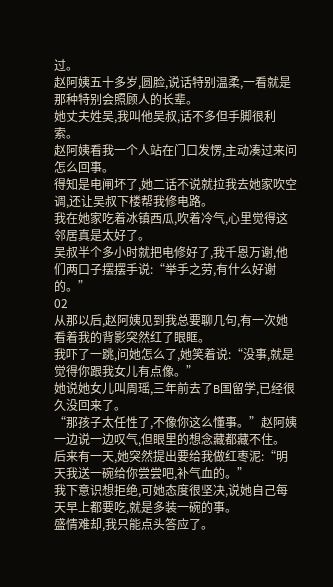过。
赵阿姨五十多岁,圆脸,说话特别温柔,一看就是那种特别会照顾人的长辈。
她丈夫姓吴,我叫他吴叔,话不多但手脚很利索。
赵阿姨看我一个人站在门口发愣,主动凑过来问怎么回事。
得知是电闸坏了,她二话不说就拉我去她家吹空调,还让吴叔下楼帮我修电路。
我在她家吃着冰镇西瓜,吹着冷气,心里觉得这邻居真是太好了。
吴叔半个多小时就把电修好了,我千恩万谢,他们两口子摆摆手说:“举手之劳,有什么好谢的。”
02
从那以后,赵阿姨见到我总要聊几句,有一次她看着我的背影突然红了眼眶。
我吓了一跳,问她怎么了,她笑着说:“没事,就是觉得你跟我女儿有点像。”
她说她女儿叫周瑶,三年前去了B国留学,已经很久没回来了。
“那孩子太任性了,不像你这么懂事。”赵阿姨一边说一边叹气,但眼里的想念藏都藏不住。
后来有一天,她突然提出要给我做红枣泥:“明天我送一碗给你尝尝吧,补气血的。”
我下意识想拒绝,可她态度很坚决,说她自己每天早上都要吃,就是多装一碗的事。
盛情难却,我只能点头答应了。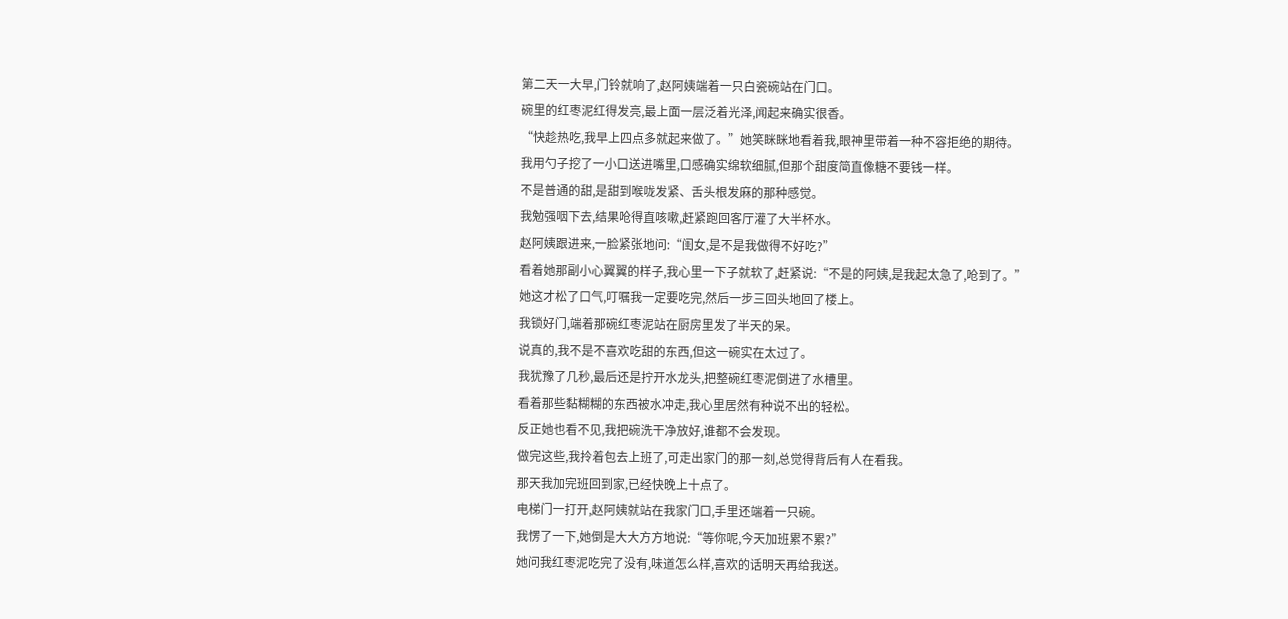第二天一大早,门铃就响了,赵阿姨端着一只白瓷碗站在门口。
碗里的红枣泥红得发亮,最上面一层泛着光泽,闻起来确实很香。
“快趁热吃,我早上四点多就起来做了。”她笑眯眯地看着我,眼神里带着一种不容拒绝的期待。
我用勺子挖了一小口送进嘴里,口感确实绵软细腻,但那个甜度简直像糖不要钱一样。
不是普通的甜,是甜到喉咙发紧、舌头根发麻的那种感觉。
我勉强咽下去,结果呛得直咳嗽,赶紧跑回客厅灌了大半杯水。
赵阿姨跟进来,一脸紧张地问:“闺女,是不是我做得不好吃?”
看着她那副小心翼翼的样子,我心里一下子就软了,赶紧说:“不是的阿姨,是我起太急了,呛到了。”
她这才松了口气,叮嘱我一定要吃完,然后一步三回头地回了楼上。
我锁好门,端着那碗红枣泥站在厨房里发了半天的呆。
说真的,我不是不喜欢吃甜的东西,但这一碗实在太过了。
我犹豫了几秒,最后还是拧开水龙头,把整碗红枣泥倒进了水槽里。
看着那些黏糊糊的东西被水冲走,我心里居然有种说不出的轻松。
反正她也看不见,我把碗洗干净放好,谁都不会发现。
做完这些,我拎着包去上班了,可走出家门的那一刻,总觉得背后有人在看我。
那天我加完班回到家,已经快晚上十点了。
电梯门一打开,赵阿姨就站在我家门口,手里还端着一只碗。
我愣了一下,她倒是大大方方地说:“等你呢,今天加班累不累?”
她问我红枣泥吃完了没有,味道怎么样,喜欢的话明天再给我送。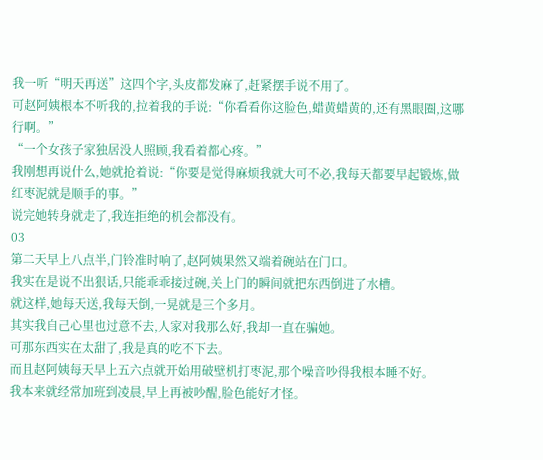我一听“明天再送”这四个字,头皮都发麻了,赶紧摆手说不用了。
可赵阿姨根本不听我的,拉着我的手说:“你看看你这脸色,蜡黄蜡黄的,还有黑眼圈,这哪行啊。”
“一个女孩子家独居没人照顾,我看着都心疼。”
我刚想再说什么,她就抢着说:“你要是觉得麻烦我就大可不必,我每天都要早起锻炼,做红枣泥就是顺手的事。”
说完她转身就走了,我连拒绝的机会都没有。
03
第二天早上八点半,门铃准时响了,赵阿姨果然又端着碗站在门口。
我实在是说不出狠话,只能乖乖接过碗,关上门的瞬间就把东西倒进了水槽。
就这样,她每天送,我每天倒,一晃就是三个多月。
其实我自己心里也过意不去,人家对我那么好,我却一直在骗她。
可那东西实在太甜了,我是真的吃不下去。
而且赵阿姨每天早上五六点就开始用破壁机打枣泥,那个噪音吵得我根本睡不好。
我本来就经常加班到凌晨,早上再被吵醒,脸色能好才怪。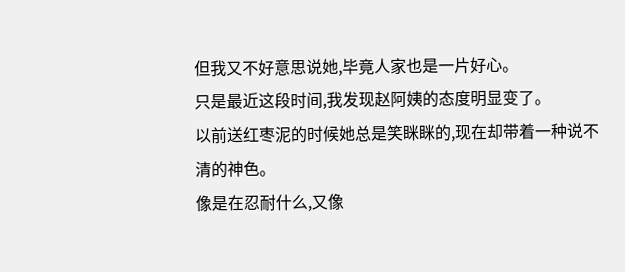但我又不好意思说她,毕竟人家也是一片好心。
只是最近这段时间,我发现赵阿姨的态度明显变了。
以前送红枣泥的时候她总是笑眯眯的,现在却带着一种说不清的神色。
像是在忍耐什么,又像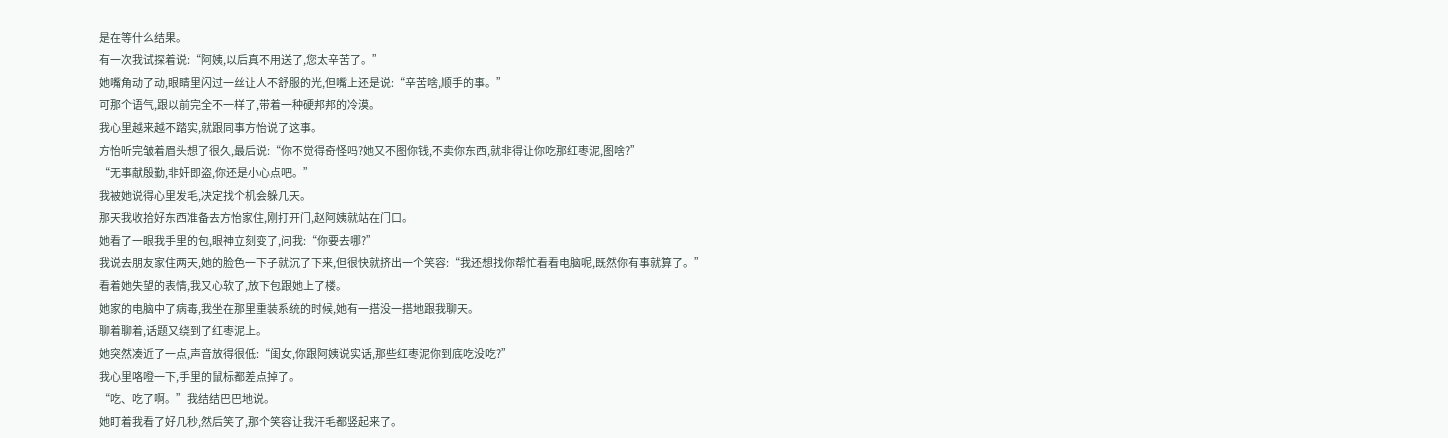是在等什么结果。
有一次我试探着说:“阿姨,以后真不用送了,您太辛苦了。”
她嘴角动了动,眼睛里闪过一丝让人不舒服的光,但嘴上还是说:“辛苦啥,顺手的事。”
可那个语气,跟以前完全不一样了,带着一种硬邦邦的冷漠。
我心里越来越不踏实,就跟同事方怡说了这事。
方怡听完皱着眉头想了很久,最后说:“你不觉得奇怪吗?她又不图你钱,不卖你东西,就非得让你吃那红枣泥,图啥?”
“无事献殷勤,非奸即盗,你还是小心点吧。”
我被她说得心里发毛,决定找个机会躲几天。
那天我收拾好东西准备去方怡家住,刚打开门,赵阿姨就站在门口。
她看了一眼我手里的包,眼神立刻变了,问我:“你要去哪?”
我说去朋友家住两天,她的脸色一下子就沉了下来,但很快就挤出一个笑容:“我还想找你帮忙看看电脑呢,既然你有事就算了。”
看着她失望的表情,我又心软了,放下包跟她上了楼。
她家的电脑中了病毒,我坐在那里重装系统的时候,她有一搭没一搭地跟我聊天。
聊着聊着,话题又绕到了红枣泥上。
她突然凑近了一点,声音放得很低:“闺女,你跟阿姨说实话,那些红枣泥你到底吃没吃?”
我心里咯噔一下,手里的鼠标都差点掉了。
“吃、吃了啊。”我结结巴巴地说。
她盯着我看了好几秒,然后笑了,那个笑容让我汗毛都竖起来了。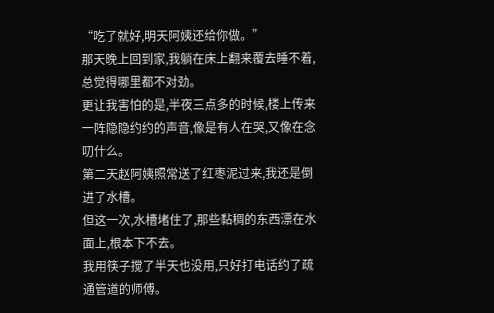“吃了就好,明天阿姨还给你做。”
那天晚上回到家,我躺在床上翻来覆去睡不着,总觉得哪里都不对劲。
更让我害怕的是,半夜三点多的时候,楼上传来一阵隐隐约约的声音,像是有人在哭,又像在念叨什么。
第二天赵阿姨照常送了红枣泥过来,我还是倒进了水槽。
但这一次,水槽堵住了,那些黏稠的东西漂在水面上,根本下不去。
我用筷子搅了半天也没用,只好打电话约了疏通管道的师傅。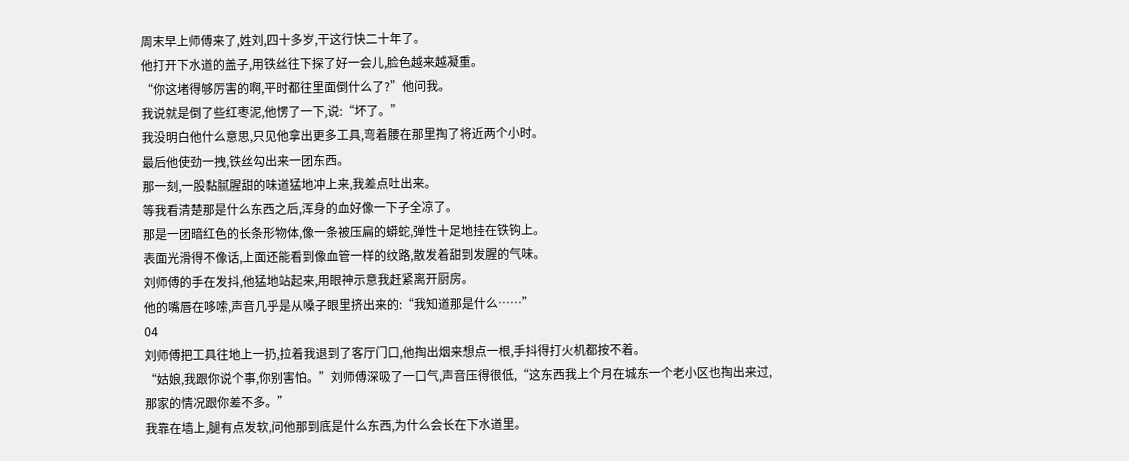周末早上师傅来了,姓刘,四十多岁,干这行快二十年了。
他打开下水道的盖子,用铁丝往下探了好一会儿,脸色越来越凝重。
“你这堵得够厉害的啊,平时都往里面倒什么了?”他问我。
我说就是倒了些红枣泥,他愣了一下,说:“坏了。”
我没明白他什么意思,只见他拿出更多工具,弯着腰在那里掏了将近两个小时。
最后他使劲一拽,铁丝勾出来一团东西。
那一刻,一股黏腻腥甜的味道猛地冲上来,我差点吐出来。
等我看清楚那是什么东西之后,浑身的血好像一下子全凉了。
那是一团暗红色的长条形物体,像一条被压扁的蟒蛇,弹性十足地挂在铁钩上。
表面光滑得不像话,上面还能看到像血管一样的纹路,散发着甜到发腥的气味。
刘师傅的手在发抖,他猛地站起来,用眼神示意我赶紧离开厨房。
他的嘴唇在哆嗦,声音几乎是从嗓子眼里挤出来的:“我知道那是什么……”
04
刘师傅把工具往地上一扔,拉着我退到了客厅门口,他掏出烟来想点一根,手抖得打火机都按不着。
“姑娘,我跟你说个事,你别害怕。”刘师傅深吸了一口气,声音压得很低,“这东西我上个月在城东一个老小区也掏出来过,那家的情况跟你差不多。”
我靠在墙上,腿有点发软,问他那到底是什么东西,为什么会长在下水道里。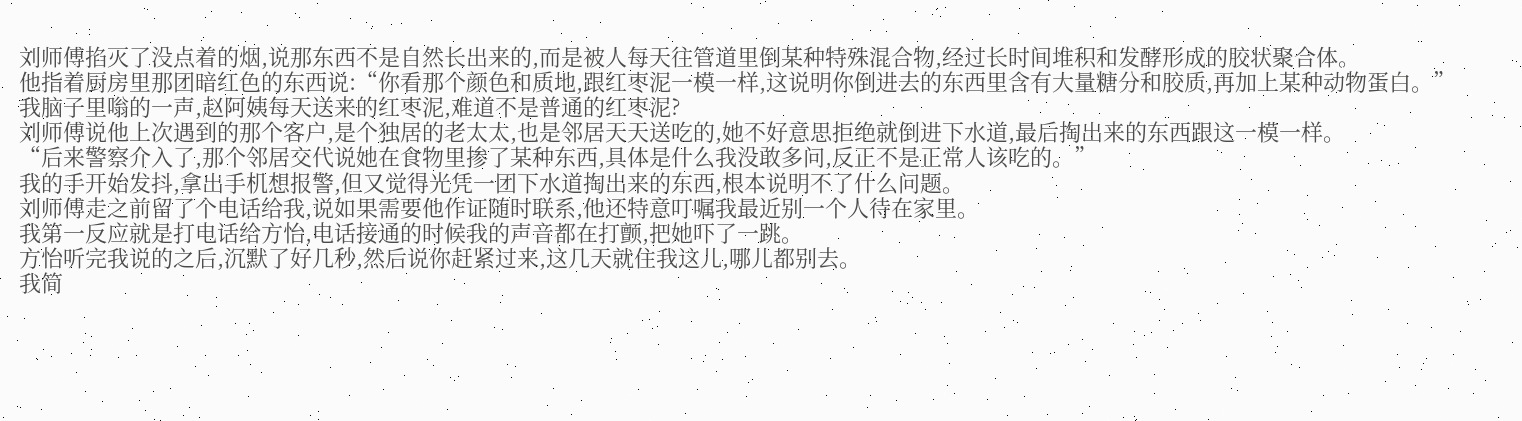刘师傅掐灭了没点着的烟,说那东西不是自然长出来的,而是被人每天往管道里倒某种特殊混合物,经过长时间堆积和发酵形成的胶状聚合体。
他指着厨房里那团暗红色的东西说:“你看那个颜色和质地,跟红枣泥一模一样,这说明你倒进去的东西里含有大量糖分和胶质,再加上某种动物蛋白。”
我脑子里嗡的一声,赵阿姨每天送来的红枣泥,难道不是普通的红枣泥?
刘师傅说他上次遇到的那个客户,是个独居的老太太,也是邻居天天送吃的,她不好意思拒绝就倒进下水道,最后掏出来的东西跟这一模一样。
“后来警察介入了,那个邻居交代说她在食物里掺了某种东西,具体是什么我没敢多问,反正不是正常人该吃的。”
我的手开始发抖,拿出手机想报警,但又觉得光凭一团下水道掏出来的东西,根本说明不了什么问题。
刘师傅走之前留了个电话给我,说如果需要他作证随时联系,他还特意叮嘱我最近别一个人待在家里。
我第一反应就是打电话给方怡,电话接通的时候我的声音都在打颤,把她吓了一跳。
方怡听完我说的之后,沉默了好几秒,然后说你赶紧过来,这几天就住我这儿,哪儿都别去。
我简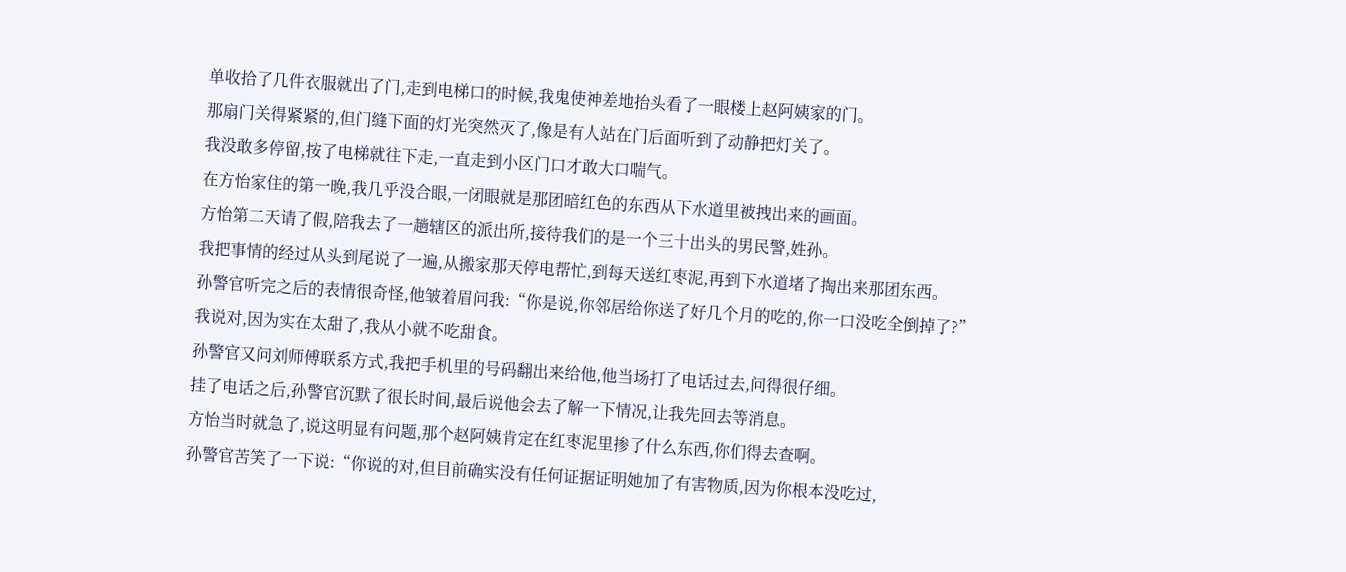单收拾了几件衣服就出了门,走到电梯口的时候,我鬼使神差地抬头看了一眼楼上赵阿姨家的门。
那扇门关得紧紧的,但门缝下面的灯光突然灭了,像是有人站在门后面听到了动静把灯关了。
我没敢多停留,按了电梯就往下走,一直走到小区门口才敢大口喘气。
在方怡家住的第一晚,我几乎没合眼,一闭眼就是那团暗红色的东西从下水道里被拽出来的画面。
方怡第二天请了假,陪我去了一趟辖区的派出所,接待我们的是一个三十出头的男民警,姓孙。
我把事情的经过从头到尾说了一遍,从搬家那天停电帮忙,到每天送红枣泥,再到下水道堵了掏出来那团东西。
孙警官听完之后的表情很奇怪,他皱着眉问我:“你是说,你邻居给你送了好几个月的吃的,你一口没吃全倒掉了?”
我说对,因为实在太甜了,我从小就不吃甜食。
孙警官又问刘师傅联系方式,我把手机里的号码翻出来给他,他当场打了电话过去,问得很仔细。
挂了电话之后,孙警官沉默了很长时间,最后说他会去了解一下情况,让我先回去等消息。
方怡当时就急了,说这明显有问题,那个赵阿姨肯定在红枣泥里掺了什么东西,你们得去查啊。
孙警官苦笑了一下说:“你说的对,但目前确实没有任何证据证明她加了有害物质,因为你根本没吃过,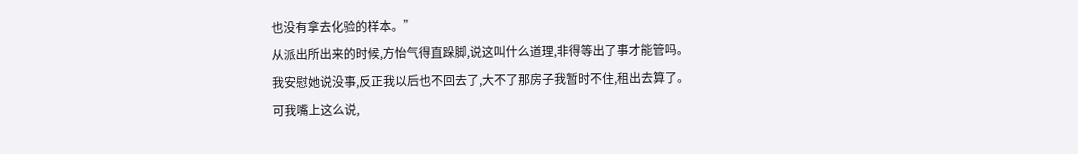也没有拿去化验的样本。”
从派出所出来的时候,方怡气得直跺脚,说这叫什么道理,非得等出了事才能管吗。
我安慰她说没事,反正我以后也不回去了,大不了那房子我暂时不住,租出去算了。
可我嘴上这么说,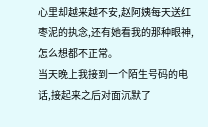心里却越来越不安,赵阿姨每天送红枣泥的执念,还有她看我的那种眼神,怎么想都不正常。
当天晚上我接到一个陌生号码的电话,接起来之后对面沉默了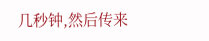几秒钟,然后传来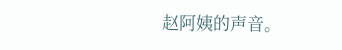赵阿姨的声音。